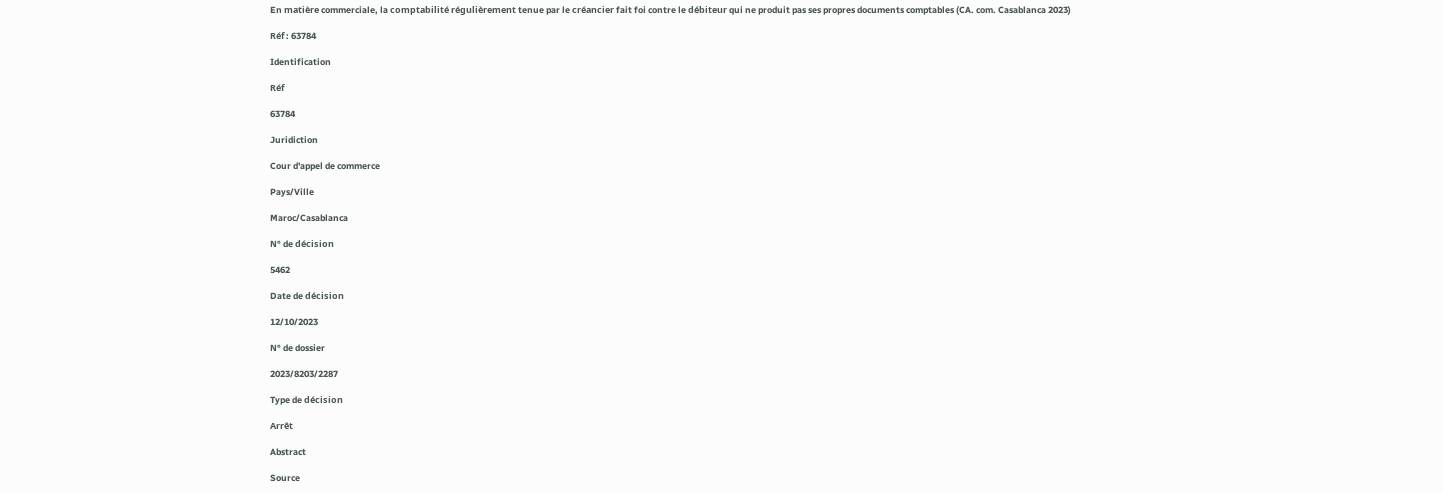En matière commerciale, la comptabilité régulièrement tenue par le créancier fait foi contre le débiteur qui ne produit pas ses propres documents comptables (CA. com. Casablanca 2023)

Réf : 63784

Identification

Réf

63784

Juridiction

Cour d'appel de commerce

Pays/Ville

Maroc/Casablanca

N° de décision

5462

Date de décision

12/10/2023

N° de dossier

2023/8203/2287

Type de décision

Arrêt

Abstract

Source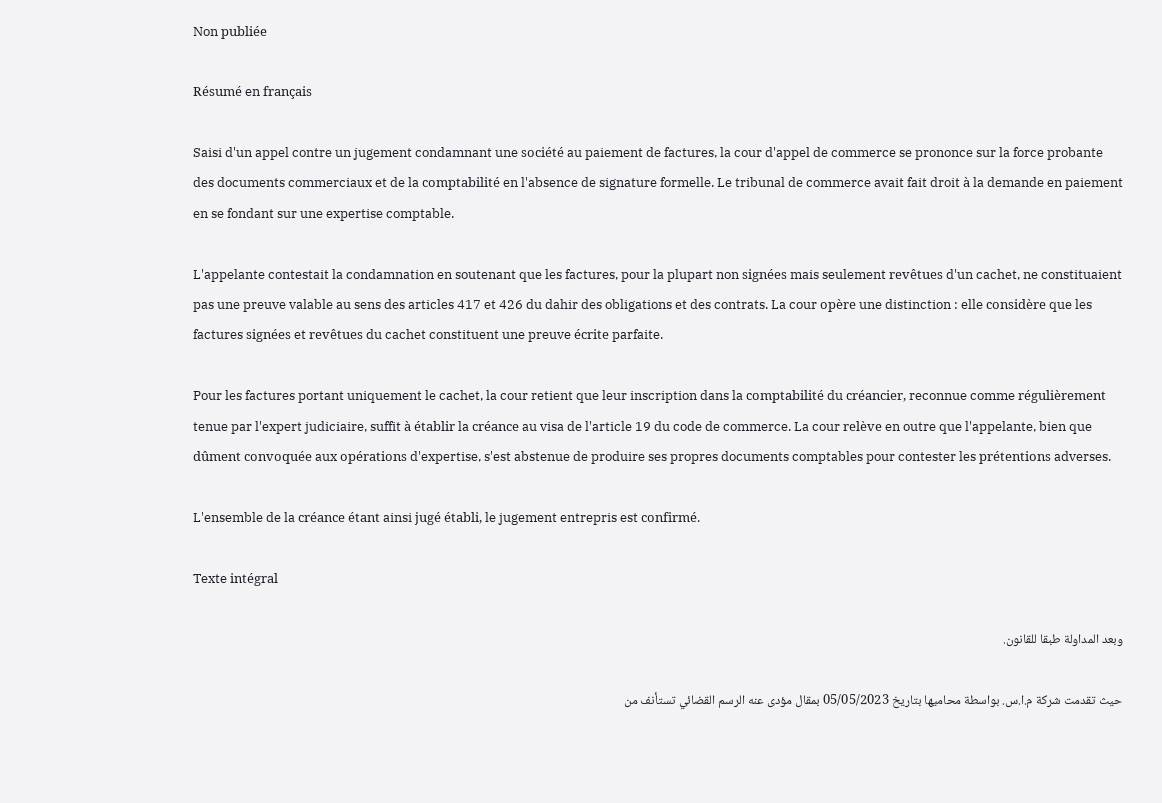Non publiée

Résumé en français

Saisi d'un appel contre un jugement condamnant une société au paiement de factures, la cour d'appel de commerce se prononce sur la force probante des documents commerciaux et de la comptabilité en l'absence de signature formelle. Le tribunal de commerce avait fait droit à la demande en paiement en se fondant sur une expertise comptable.

L'appelante contestait la condamnation en soutenant que les factures, pour la plupart non signées mais seulement revêtues d'un cachet, ne constituaient pas une preuve valable au sens des articles 417 et 426 du dahir des obligations et des contrats. La cour opère une distinction : elle considère que les factures signées et revêtues du cachet constituent une preuve écrite parfaite.

Pour les factures portant uniquement le cachet, la cour retient que leur inscription dans la comptabilité du créancier, reconnue comme régulièrement tenue par l'expert judiciaire, suffit à établir la créance au visa de l'article 19 du code de commerce. La cour relève en outre que l'appelante, bien que dûment convoquée aux opérations d'expertise, s'est abstenue de produire ses propres documents comptables pour contester les prétentions adverses.

L'ensemble de la créance étant ainsi jugé établi, le jugement entrepris est confirmé.

Texte intégral

وبعد المداولة طبقا للقانون.

حيث تقدمت شركة م.ا.س. بواسطة محاميها بتاريخ 05/05/2023 بمقال مؤدى عنه الرسم القضائي تستأنف من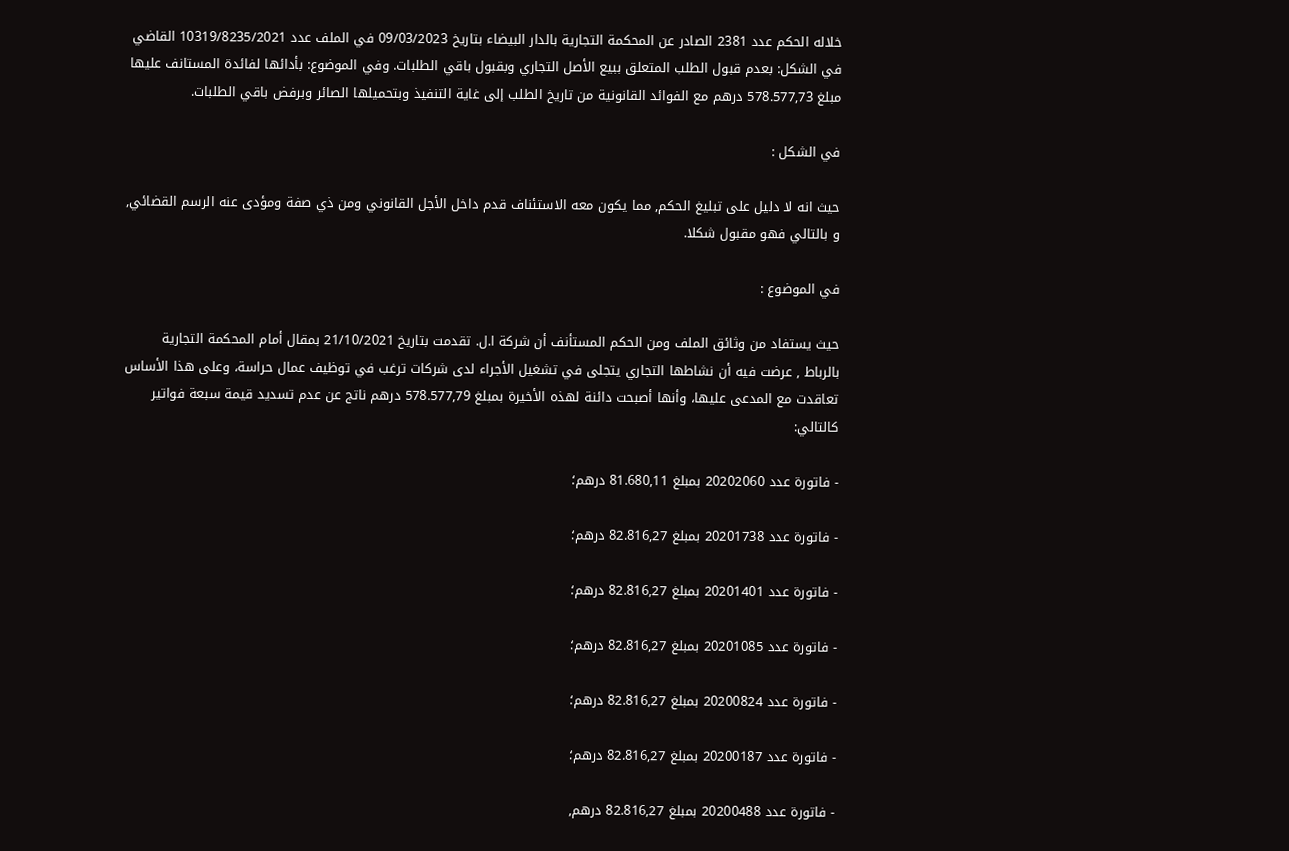خلاله الحكم عدد 2381 الصادر عن المحكمة التجارية بالدار البيضاء بتاريخ 09/03/2023 في الملف عدد 10319/8235/2021 القاضي في الشكل: بعدم قبول الطلب المتعلق ببيع الأصل التجاري وبقبول باقي الطلبات. وفي الموضوع: بأدائها لفائدة المستانف عليها مبلغ 578.577,73 درهم مع الفوائد القانونية من تاريخ الطلب إلى غاية التنفيذ وبتحميلها الصائر وبرفض باقي الطلبات.

في الشكل :

حيث انه لا دليل على تبليغ الحكم, مما يكون معه الاستئناف قدم داخل الأجل القانوني ومن ذي صفة ومؤدى عنه الرسم القضائي, و بالتالي فهو مقبول شكلا.

في الموضوع :

حيث يستفاد من وثائق الملف ومن الحكم المستأنف أن شركة ا.ل. تقدمت بتاريخ 21/10/2021 بمقال أمام المحكمة التجارية بالرباط , عرضت فيه أن نشاطها التجاري يتجلى في تشغيل الأجراء لدى شركات ترغب في توظيف عمال حراسة، وعلى هذا الأساس تعاقدت مع المدعى عليها، وأنها أصبحت دائنة لهذه الأخيرة بمبلغ 578.577,79 درهم ناتج عن عدم تسديد قيمة سبعة فواتير كالتالي:

- فاتورة عدد 20202060 بمبلغ 81.680,11 درهم؛

- فاتورة عدد 20201738 بمبلغ 82.816,27 درهم؛

- فاتورة عدد 20201401 بمبلغ 82.816,27 درهم؛

- فاتورة عدد 20201085 بمبلغ 82.816,27 درهم؛

- فاتورة عدد 20200824 بمبلغ 82.816,27 درهم؛

- فاتورة عدد 20200187 بمبلغ 82.816,27 درهم؛

- فاتورة عدد 20200488 بمبلغ 82.816,27 درهم,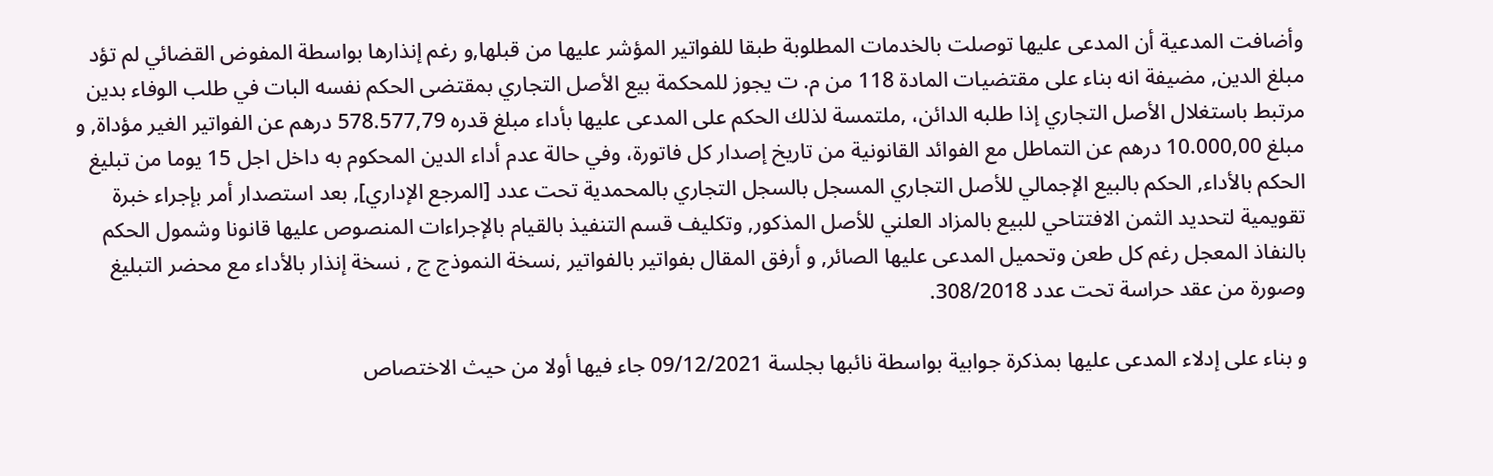وأضافت المدعية أن المدعى عليها توصلت بالخدمات المطلوبة طبقا للفواتير المؤشر عليها من قبلها,و رغم إنذارها بواسطة المفوض القضائي لم تؤد مبلغ الدين, مضيفة انه بناء على مقتضيات المادة 118 من م. ت يجوز للمحكمة بيع الأصل التجاري بمقتضی الحكم نفسه البات في طلب الوفاء بدين مرتبط باستغلال الأصل التجاري إذا طلبه الدائن، ,ملتمسة لذلك الحكم على المدعى عليها بأداء مبلغ قدره 578.577,79 درهم عن الفواتير الغير مؤداة, و مبلغ 10.000,00 درهم عن التماطل مع الفوائد القانونية من تاريخ إصدار كل فاتورة، وفي حالة عدم أداء الدين المحكوم به داخل اجل 15 يوما من تبليغ الحكم بالأداء, الحكم بالبيع الإجمالي للأصل التجاري المسجل بالسجل التجاري بالمحمدية تحت عدد [المرجع الإداري], بعد استصدار أمر بإجراء خبرة تقويمية لتحديد الثمن الافتتاحي للبيع بالمزاد العلني للأصل المذكور, وتكليف قسم التنفيذ بالقيام بالإجراءات المنصوص عليها قانونا وشمول الحكم بالنفاذ المعجل رغم كل طعن وتحميل المدعى عليها الصائر, و أرفق المقال بفواتير بالفواتير ,نسخة النموذج ج , نسخة إنذار بالأداء مع محضر التبليغ وصورة من عقد حراسة تحت عدد 308/2018.

و بناء على إدلاء المدعى عليها بمذكرة جوابية بواسطة نائبها بجلسة 09/12/2021 جاء فيها أولا من حيث الاختصاص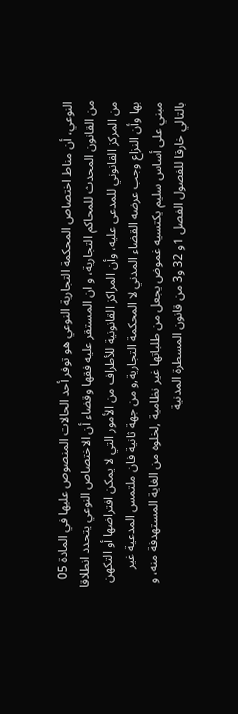النوعي، أن مناط اختصاص المحكمة التجارية النوعي هو توفر أحد الحالات المنصوص عليها في المادة 05 من القانون المحدث للمحاكم التجارية، و ان المستقر عليه فقها وقضاء أن الاختصاص النوعي يتحدد انطلاقا من المركز القانوني للمدعى عليه، وأن المراكز القانونية للأطراف من الأمور التي لا يمكن افتراضها أو التكهن بها وأن النزاع وجب عرضه القضاء المدني لا المحكمة التجارية,و من جهة ثانية فان ملتمس المدعية غير مبني على أساس سليم يكتسيه غموض يجعل من طلباتها غير نظامية ,لخلوه من الغاية المستهدفة منه، و بالتالي خارقا للفصول الفصل 1و 32 و3 من قانون المسطرة المدنية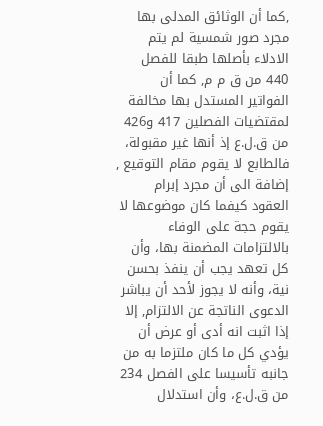,كما أن الوثائق المدلى بها مجرد صور شمسية لم يتم الادلاء بأصلها طبقا للفصل 440 من ق م م, كما أن الفواتير المستدل بها مخالفة لمقتضيات الفصلين 417 و426 من ق.ل.ع إذ أنها غير مقبولة، فالطابع لا يقوم مقام التوقيع , إضافة الى أن مجرد إبرام العقود كيفما كان موضوعها لا يقوم حجة على الوفاء بالالتزامات المضمنة بها، وأن كل تعهد يجب أن ينفذ بحسن نية، وأنه لا يجوز لأحد أن يباشر الدعوى الناتجة عن الالتزام, إلا إذا اثبت انه أدى أو عرض أن يؤدي كل ما كان ملتزما به من جانبه تأسيسا على الفصل 234 من ق.ل.ع، وأن استدلال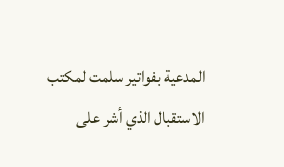المدعية بفواتير سلمت لمكتب الاستقبال الذي أشر على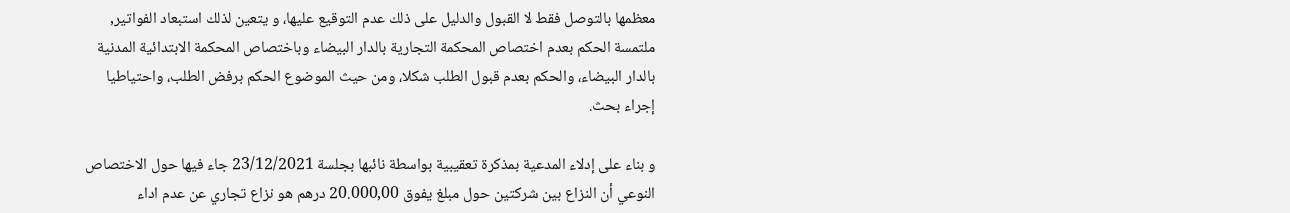معظمها بالتوصل فقط لا القبول والدليل على ذلك عدم التوقيع عليها، و يتعين لذلك استبعاد الفواتير, ملتمسة الحكم بعدم اختصاص المحكمة التجارية بالدار البيضاء وباختصاص المحكمة الابتدائية المدنية بالدار البيضاء، والحكم بعدم قبول الطلب شكلا، ومن حيث الموضوع الحكم برفض الطلب، واحتياطيا إجراء بحث.

و بناء على إدلاء المدعية بمذكرة تعقيبية بواسطة نائبها بجلسة 23/12/2021 جاء فيها حول الاختصاص النوعي أن النزاع بين شركتين حول مبلغ يفوق 20.000,00 درهم هو نزاع تجاري عن عدم اداء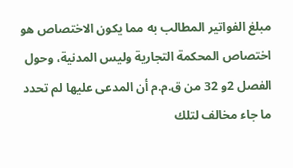مبلغ الفواتير المطالب به مما يكون الاختصاص هو اختصاص المحكمة التجارية وليس المدنية، وحول الفصل 2و 32 من ق.م.م أن المدعى عليها لم تحدد ما جاء مخالف لتلك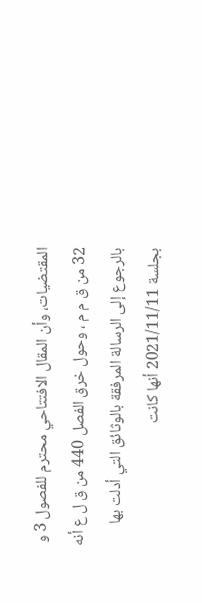المقتضيات، وأن المقال الافتتاحي محترم للفصول 3 و 32 من ق م م ، وحول خرق الفصل 440 من ق ل ع أنه بالرجوع إلى الرسالة المرفقة بالوثائق التي أدلت بها بجلسة 2021/11/11 أنها كانت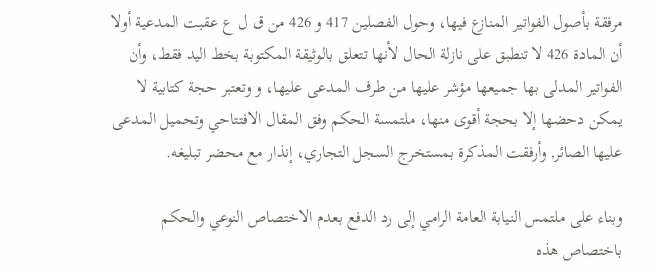مرفقة بأصول الفواتير المنازع فيها، وحول الفصلين 417 و 426 من ق ل ع عقبت المدعية أولا أن المادة 426 لا تنطبق على نازلة الحال لأنها تتعلق بالوثيقة المكتوبة بخط اليد فقط، وأن الفواتير المدلى بها جميعها مؤشر عليها من طرف المدعى عليها، و وتعتبر حجة كتابية لا يمكن دحضها إلا بحجة أقوى منها، ملتمسة الحكم وفق المقال الافتتاحي وتحميل المدعى عليها الصائر, وأرفقت المذكرة بمستخرج السجل التجاري، إنذار مع محضر تبليغه.

وبناء على ملتمس النيابة العامة الرامي إلى رد الدفع بعدم الاختصاص النوعي والحكم باختصاص هذه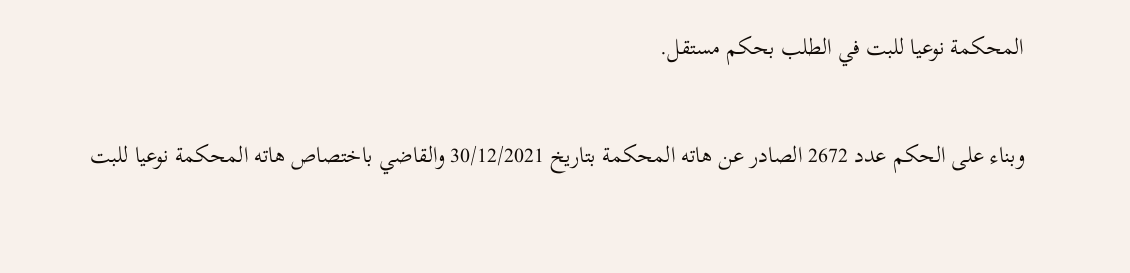المحكمة نوعيا للبت في الطلب بحكم مستقل.

وبناء على الحكم عدد 2672 الصادر عن هاته المحكمة بتاريخ 30/12/2021 والقاضي باختصاص هاته المحكمة نوعيا للبت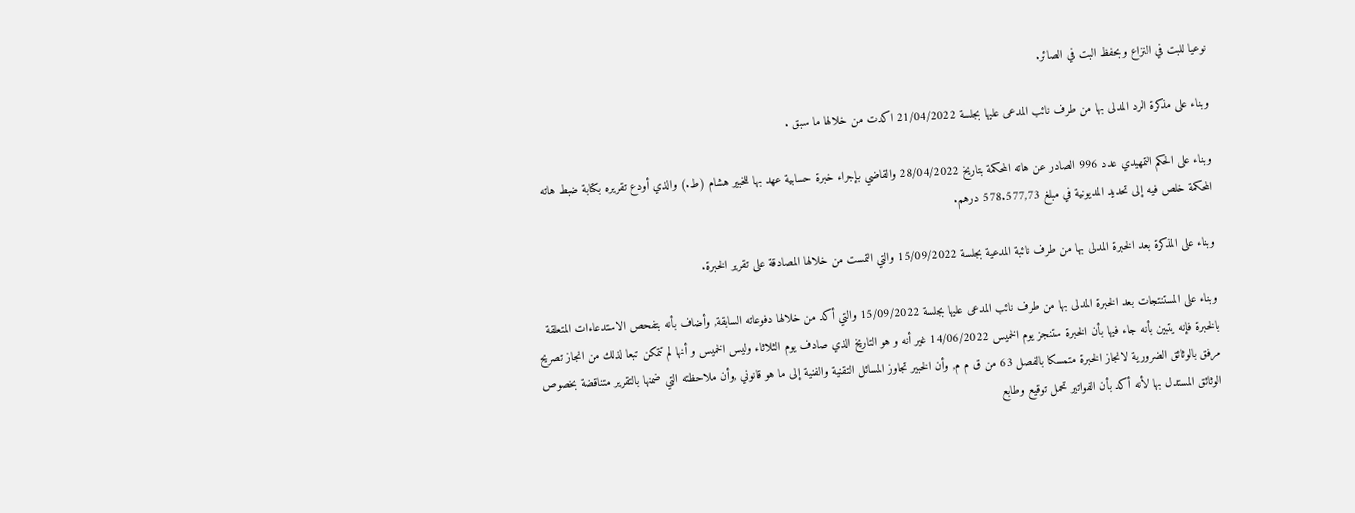نوعيا للبت في النزاع وبحفظ البت في الصائر.

وبناء على مذكرة الرد المدلى بها من طرف نائب المدعى عليها بجلسة 21/04/2022 اكدت من خلالها ما سبق .

وبناء على الحكم التمهيدي عدد 996 الصادر عن هاته المحكمة بتاريخ 28/04/2022 والقاضي بإجراء خبرة حسابية عهد بها للخبير هشام (ط.) والذي أودع تقريره بكتابة ضبط هاته المحكمة خلص فيه إلى تحديد المديونية في مبلغ 578.577,73 درهم.

وبناء على المذكرة بعد الخبرة المدلى بها من طرف نائبة المدعية بجلسة 15/09/2022 والتي التمست من خلالها المصادقة على تقرير الخبرة.

وبناء على المستنتجات بعد الخبرة المدلى بها من طرف نائب المدعى عليها بجلسة 15/09/2022 والتي أكد من خلالها دفوعاته السابقة, وأضاف بأنه بتفحص الاستدعاءات المتعلقة بالخبرة فإنه يتبين بأنه جاء فيها بأن الخبرة ستنجز يوم الخميس 14/06/2022 غير أنه و هو التاريخ الذي صادف يوم الثلاثاء وليس الخميس و أنها لم تتمكن تبعا لذلك من انجاز تصريح مرفق بالوثائق الضرورية لانجاز الخبرة متمسكا بالفصل 63 من ق م م, وأن الخبير تجاوز المسائل التقنية والفنية إلى ما هو قانوني ,وأن ملاحظته التي ضمنها بالتقرير متناقضة بخصوص الوثائق المستدل بها لأنه أكد بأن الفواتير تحمل توقيع وطابع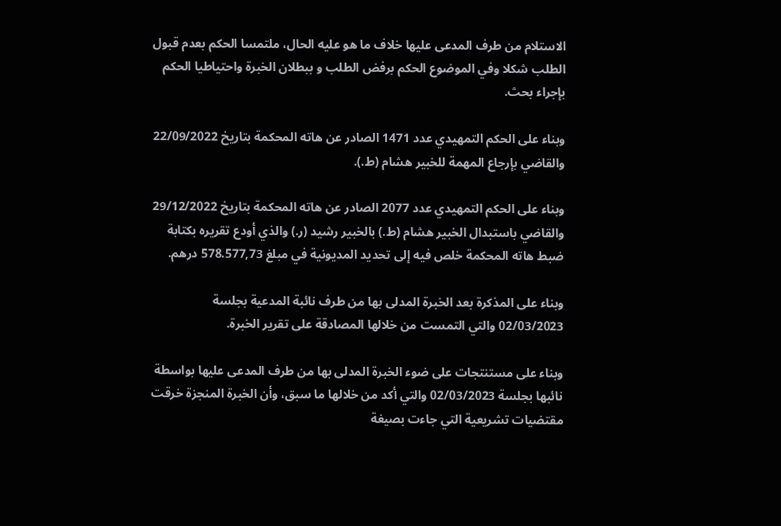الاستلام من طرف المدعى عليها خلاف ما هو عليه الحال، ملتمسا الحكم بعدم قبول الطلب شكلا وفي الموضوع الحكم برفض الطلب و ببطلان الخبرة واحتياطيا الحكم بإجراء بحث.

وبناء على الحكم التمهيدي عدد 1471 الصادر عن هاته المحكمة بتاريخ 22/09/2022 والقاضي بإرجاع المهمة للخبير هشام (ط.).

وبناء على الحكم التمهيدي عدد 2077 الصادر عن هاته المحكمة بتاريخ 29/12/2022 والقاضي باستبدال الخبير هشام (ط.) بالخبير رشيد (ر.) والذي أودع تقريره بكتابة ضبط هاته المحكمة خلص فيه إلى تحديد المديونية في مبلغ 578.577,73 درهم.

وبناء على المذكرة بعد الخبرة المدلى بها من طرف نائبة المدعية بجلسة 02/03/2023 والتي التمست من خلالها المصادقة على تقرير الخبرة.

وبناء على مستنتجات على ضوء الخبرة المدلى بها من طرف المدعى عليها بواسطة نائبها بجلسة 02/03/2023 والتي أكد من خلالها ما سبق، وأن الخبرة المنجزة خرقت مقتضيات تشريعية التي جاءت بصيغة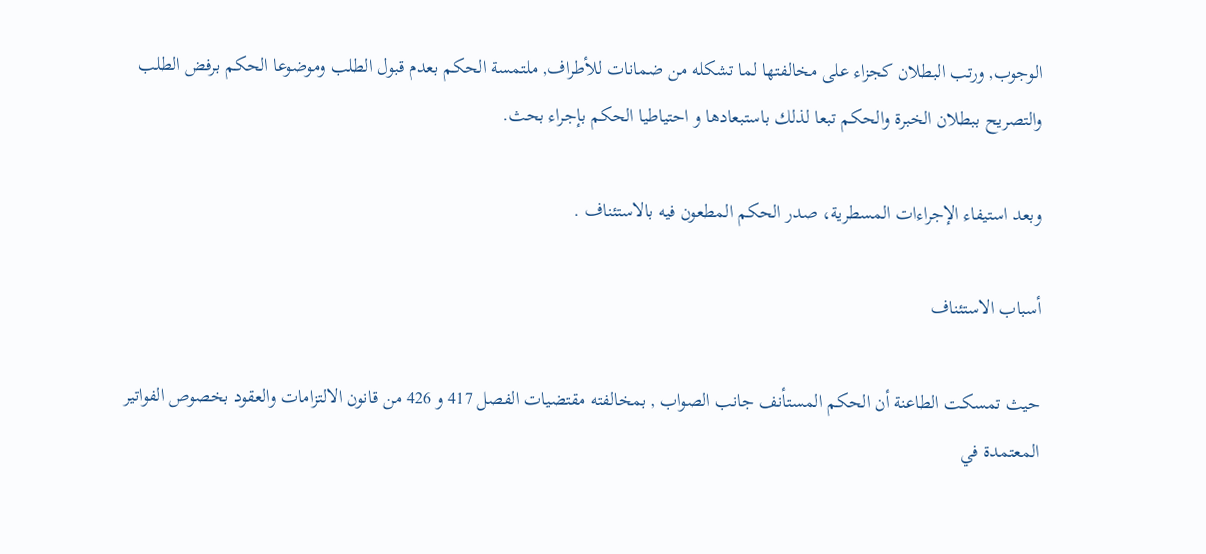الوجوب, ورتب البطلان كجزاء على مخالفتها لما تشكله من ضمانات للأطراف, ملتمسة الحكم بعدم قبول الطلب وموضوعا الحكم برفض الطلب والتصريح ببطلان الخبرة والحكم تبعا لذلك باستبعادها و احتياطيا الحكم بإجراء بحث.

وبعد استيفاء الإجراءات المسطرية، صدر الحكم المطعون فيه بالاستئناف .

أسباب الاستئناف

حيث تمسكت الطاعنة أن الحكم المستأنف جانب الصواب , بمخالفته مقتضيات الفصل 417 و 426 من قانون الالتزامات والعقود بخصوص الفواتير المعتمدة في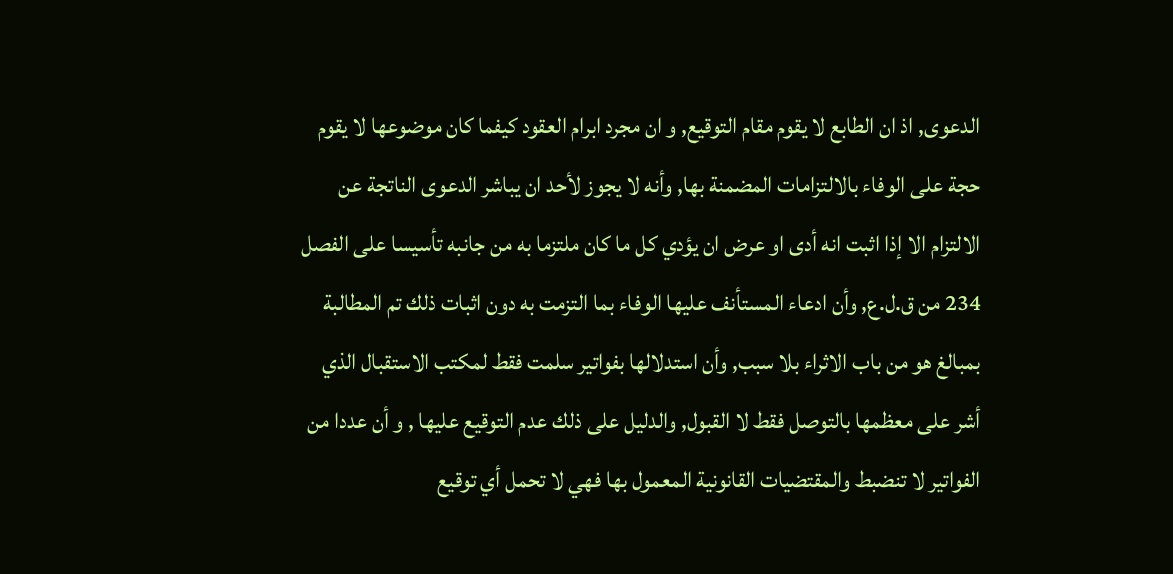الدعوى, اذ ان الطابع لا يقوم مقام التوقيع, و ان مجرد ابرام العقود كيفما كان موضوعها لا يقوم حجة على الوفاء بالالتزامات المضمنة بها, وأنه لا يجوز لأحد ان يباشر الدعوى الناتجة عن الالتزام الا إذا اثبت انه أدى او عرض ان يؤدي كل ما كان ملتزما به من جانبه تأسيسا على الفصل 234 من ق.ل.ع, وأن ادعاء المستأنف عليها الوفاء بما التزمت به دون اثبات ذلك تم المطالبة بمبالغ هو من باب الاثراء بلا سبب, وأن استدلالها بفواتير سلمت فقط لمكتب الاستقبال الذي أشر على معظمها بالتوصل فقط لا القبول, والدليل على ذلك عدم التوقيع عليها , و أن عددا من الفواتير لا تنضبط والمقتضيات القانونية المعمول بها فهي لا تحمل أي توقيع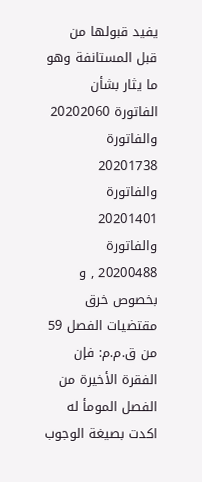يفيد قبولها من قبل المستانفة وهو ما يثار بشأن الفاتورة 20202060 والفاتورة 20201738 والفاتورة 20201401 والفاتورة 20200488 , و بخصوص خرق مقتضيات الفصل 59 من ق.م.م: فإن الفقرة الأخيرة من الفصل المومأ له اكدت بصيغة الوجوب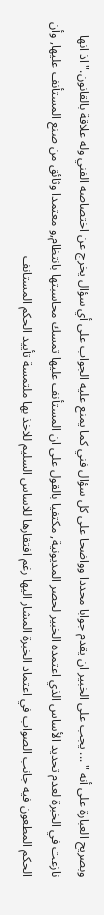وبصريح العبارة على أنه " ... يجب على الخبير ان يقدم جوابا محددا وواضحا على كل سؤال فني كما يمنع عليه الجواب على أي سؤال يخرج عن اختصاصه الفني وله علاقة بالقانون." اذ انها نازعت في الخبرة لعدم تحديد الأساس الذي اعتمده الخبير لحصر المديونية, مكتفيا بالقول على ان المستأنف عليها تمسك محاسبتها بانتظام,و معتمدا وثائق من صنع المستأنف عليها, وأن الحكم المطعون فيه جانب الصواب في اعتماد الخبرة المشار اليها رغم افتقارها للاساس السليم للاخذ بها ملتمسة تأييد الحكم المستانف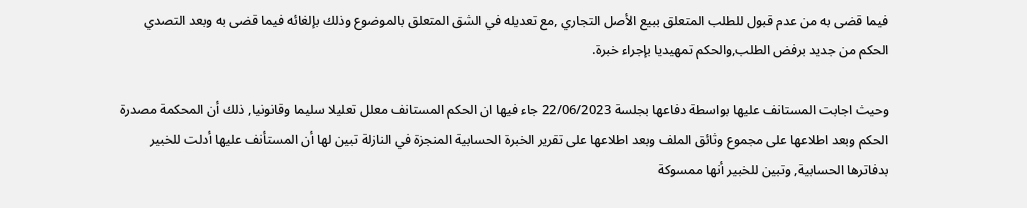فيما قضى به من عدم قبول للطلب المتعلق ببيع الأصل التجاري ,مع تعديله في الشق المتعلق بالموضوع وذلك بإلغائه فيما قضى به وبعد التصدي الحكم من جديد برفض الطلب,والحكم تمهيديا بإجراء خبرة.

وحيث اجابت المستانف عليها بواسطة دفاعها بجلسة 22/06/2023 جاء فيها ان الحكم المستانف معلل تعليلا سليما وقانونيا, ذلك أن المحكمة مصدرة الحكم وبعد اطلاعها على مجموع وثائق الملف وبعد اطلاعها على تقرير الخبرة الحسابية المنجزة في النازلة تبين لها أن المستأنف عليها أدلت للخبير بدفاترها الحسابية, وتبين للخبير أنها ممسوكة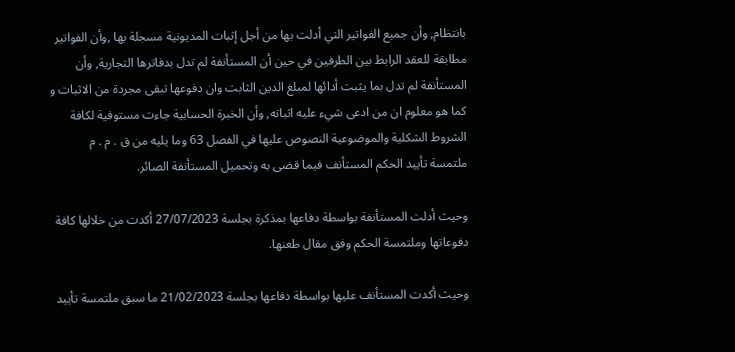بانتظام, وأن جميع الفواتير التي أدلت بها من أجل إثبات المديونية مسجلة بها ,وأن الفواتير مطابقة للعقد الرابط بين الطرفين في حين أن المستأنفة لم تدل بدفاترها التجارية, وأن المستأنفة لم تدل بما يثبت أدائها لمبلغ الدين الثابت وان دفوعها تبقى مجردة من الاثبات و كما هو معلوم ان من ادعى شيء عليه اثباته, وأن الخبرة الحسابية جاءت مستوفية لكافة الشروط الشكلية والموضوعية النصوص عليها في الفصل 63 وما يليه من ق . م . م ملتمسة تأييد الحكم المستأنف فيما قضى به وتحميل المستأنفة الصائر.

وحيث أدلت المستأنفة بواسطة دفاعها بمذكرة بجلسة 27/07/2023 أكدت من خلالها كافة دفوعاتها وملتمسة الحكم وفق مقال طعنها.

وحيث أكدت المستأنف عليها بواسطة دفاعها بجلسة 21/02/2023 ما سبق ملتمسة تأييد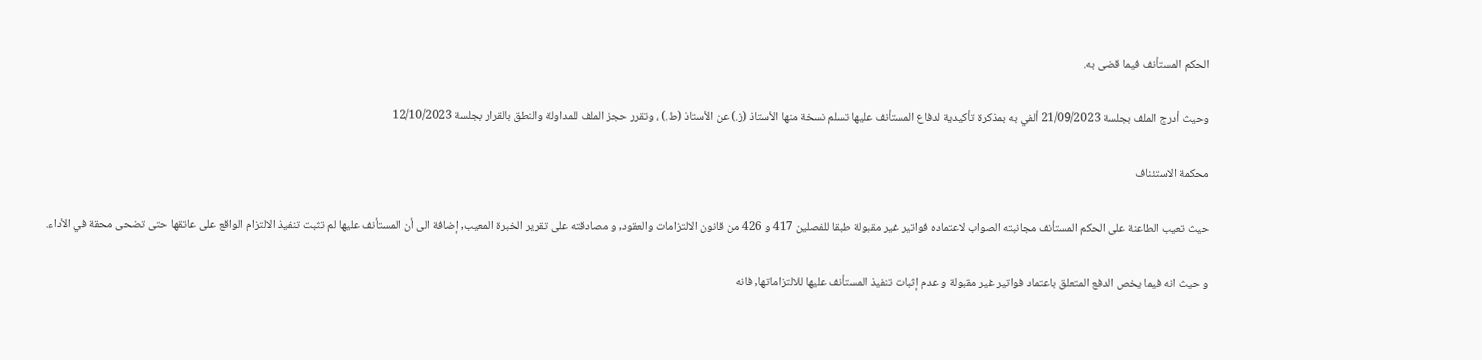الحكم المستأنف فيما قضى به.

وحيث أدرج الملف بجلسة 21/09/2023 ألفي به بمذكرة تأكيدية لدفاع المستأنف عليها تسلم نسخة منها الأستاذ (ز.) عن الأستاذ (ط.) ، وتقرر حجز الملف للمداولة والنطق بالقرار بجلسة 12/10/2023

محكمة الاستئناف

حيث تعيب الطاعنة على الحكم المستأنف مجانبته الصواب لاعتماده فواتير غير مقبولة طبقا للفصلين 417 و 426 من قانون الالتزامات والعقود, و مصادقته على تقرير الخبرة المعيب, إضافة الى أن المستأنف عليها لم تثبت تنفيذ الالتزام الواقع على عاتقها حتى تضحى محقة في الأداء.

و حيث انه فيما يخص الدفع المتعلق باعتماد فواتير غير مقبولة و عدم إثبات تنفيذ المستأنف عليها للالتزاماتها, فانه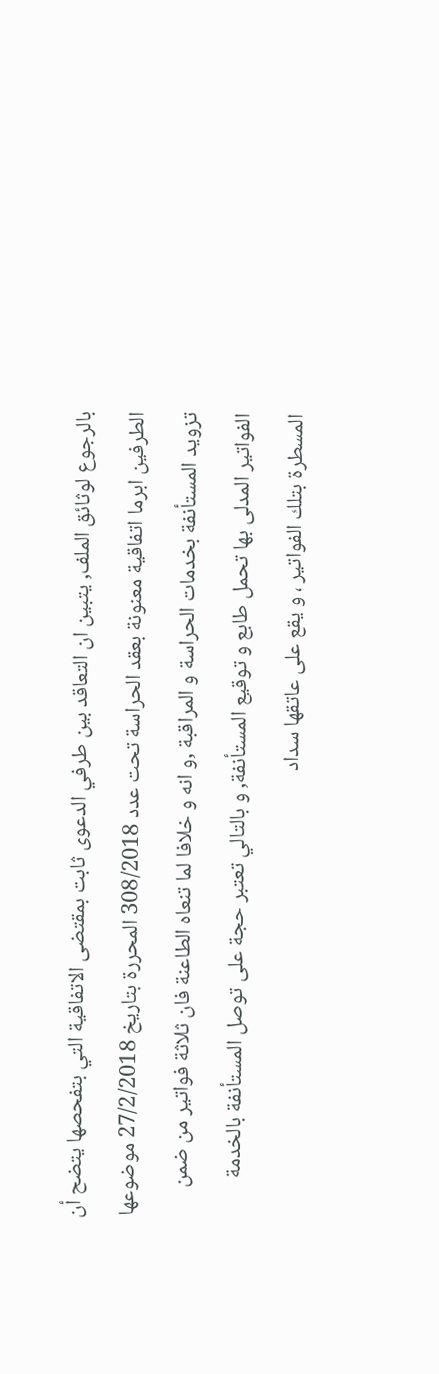بالرجوع لوثائق الملف, يتبين ان التعاقد بين طرفي الدعوى ثابت بمقتضى الاتفاقية التي بتفحصها يتضح أن الطرفين ابرما اتفاقية معنونة بعقد الحراسة تحت عدد 308/2018 المحررة بتاريخ 27/2/2018 موضوعها تزويد المستأنفة بخدمات الحراسة و المراقبة ,و انه و خلافا لما تنعاه الطاعنة فان ثلاثة فواتير من ضمن الفواتير المدلى بها تحمل طابع و توقيع المستأنفة, و بالتالي تعتبر حجة على توصل المستأنفة بالخدمة المسطرة بتلك الفواتير ، و يقع على عاتقها سداد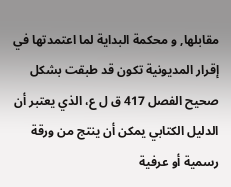مقابلها, و محكمة البداية لما اعتمدتها في إقرار المديونية تكون قد طبقت بشكل صحيح الفصل 417 ق ل ع، الذي يعتبر أن الدليل الكتابي يمكن أن ينتج من ورقة رسمية أو عرفية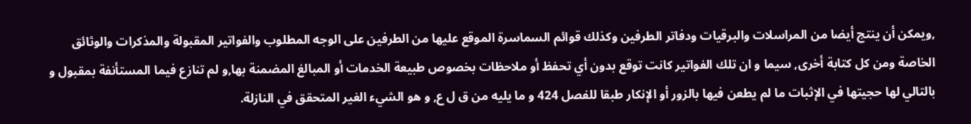,ويمكن أن ينتج أيضا من المراسلات والبرقيات ودفاتر الطرفين وكذلك قوائم السماسرة الموقع عليها من الطرفين على الوجه المطلوب والفواتير المقبولة والمذكرات والوثائق الخاصة ومن كل كتابة أخرى, سيما و ان تلك الفواتير كانت توقع بدون أي تحفظ أو ملاحظات بخصوص طبيعة الخدمات أو المبالغ المضمنة بها,و لم تنازع فيما المستأنفة بمقبول و بالتالي لها حجيتها في الإثبات ما لم يطعن فيها بالزور أو الإنكار طبقا للفصل 424 و ما يليه من ق ل ع, و هو الشيء الغير المتحقق في النازلة.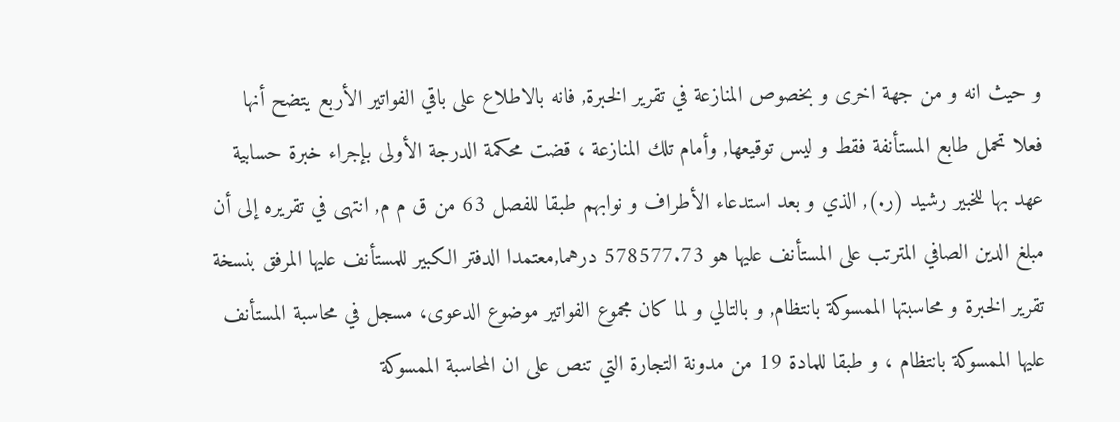و حيث انه و من جهة اخرى و بخصوص المنازعة في تقرير الخبرة, فانه بالاطلاع على باقي الفواتير الأربع يتضح أنها فعلا تحمل طابع المستأنفة فقط و ليس توقيعها, وأمام تلك المنازعة ، قضت محكمة الدرجة الأولى بإجراء خبرة حسابية عهد بها للخبير رشيد (ر.), الذي و بعد استدعاء الأطراف و نوابهم طبقا للفصل 63 من ق م م, انتهى في تقريره إلى أن مبلغ الدين الصافي المترتب على المستأنف عليها هو 578577.73 درهما,معتمدا الدفتر الكبير للمستأنف عليها المرفق بنسخة تقرير الخبرة و محاسبتها الممسوكة بانتظام, و بالتالي و لما كان مجموع الفواتير موضوع الدعوى، مسجل في محاسبة المستأنف عليها الممسوكة بانتظام ، و طبقا للمادة 19 من مدونة التجارة التي تنص على ان المحاسبة الممسوكة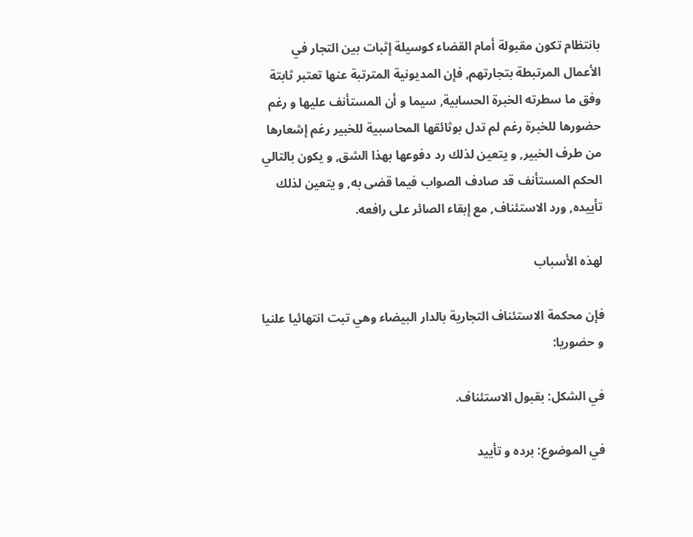بانتظام تكون مقبولة أمام القضاء كوسيلة إثبات بين التجار في الأعمال المرتبطة بتجارتهم, فإن المديونية المترتبة عنها تعتبر ثابتة وفق ما سطرته الخبرة الحسابية, سيما و أن المستأنف عليها و رغم حضورها للخبرة رغم لم تدل بوثائقها المحاسبية للخبير رغم إشعارها من طرف الخبير, و يتعين لذلك رد دفوعها بهذا الشق, و يكون بالتالي الحكم المستأنف قد صادف الصواب فيما قضى به, و يتعين لذلك تأييده, ورد الاستئناف, مع إبقاء الصائر على رافعه.

لهذه الأسباب

فإن محكمة الاستئناف التجارية بالدار البيضاء وهي تبت انتهائيا علنيا و حضوريا:

في الشكل: بقبول الاستئناف.

في الموضوع: برده و تأييد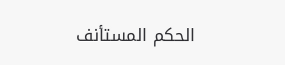الحكم المستأنف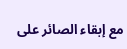مع إبقاء الصائر على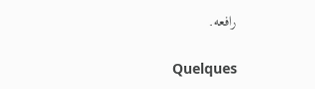رافعه.

Quelques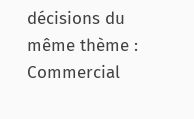décisions du même thème : Commercial